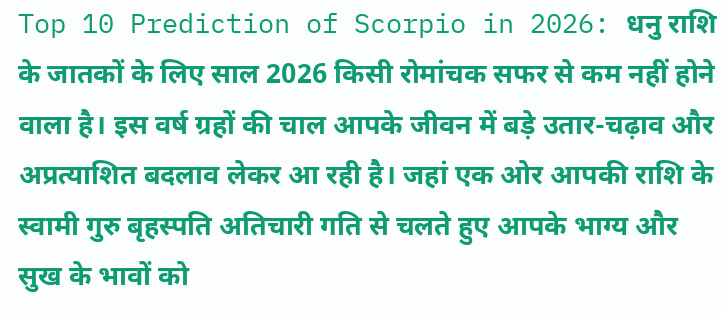Top 10 Prediction of Scorpio in 2026: धनु राशि के जातकों के लिए साल 2026 किसी रोमांचक सफर से कम नहीं होने वाला है। इस वर्ष ग्रहों की चाल आपके जीवन में बड़े उतार-चढ़ाव और अप्रत्याशित बदलाव लेकर आ रही है। जहां एक ओर आपकी राशि के स्वामी गुरु बृहस्पति अतिचारी गति से चलते हुए आपके भाग्य और सुख के भावों को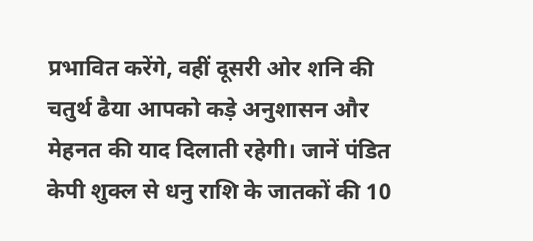प्रभावित करेंगे, वहीं दूसरी ओर शनि की चतुर्थ ढैया आपको कड़े अनुशासन और मेहनत की याद दिलाती रहेगी। जानें पंडित केपी शुक्ल से धनु राशि के जातकों की 10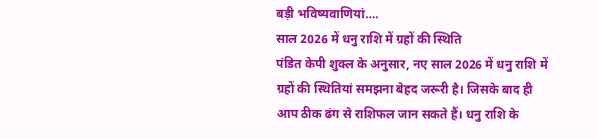बड़ी भविष्यवाणियां….
साल 2026 में धनु राशि में ग्रहों की स्थिति
पंडित केपी शुक्ल के अनुसार, नए साल 2026 में धनु राशि में ग्रहों की स्थितियां समझना बेहद जरूरी है। जिसके बाद ही आप ठीक ढंग से राशिफल जान सकते हैं। धनु राशि के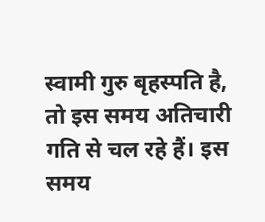स्वामी गुरु बृहस्पति है, तो इस समय अतिचारी गति से चल रहे हैं। इस समय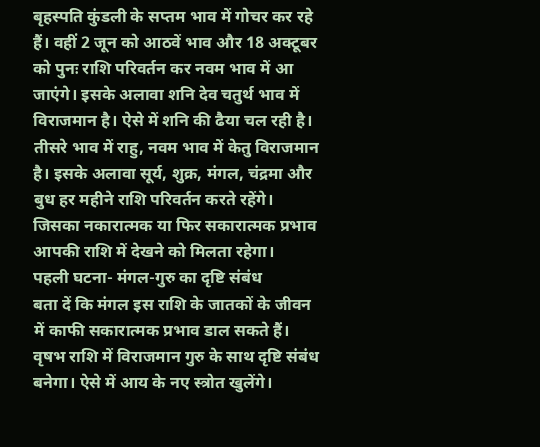बृहस्पति कुंडली के सप्तम भाव में गोचर कर रहे हैं। वहीं 2 जून को आठवें भाव और 18 अक्टूबर को पुनः राशि परिवर्तन कर नवम भाव में आ जाएंगे। इसके अलावा शनि देव चतुर्थ भाव में विराजमान है। ऐसे में शनि की ढैया चल रही है। तीसरे भाव में राहु, नवम भाव में केतु विराजमान है। इसके अलावा सूर्य, शुक्र, मंगल, चंद्रमा और बुध हर महीने राशि परिवर्तन करते रहेंगे। जिसका नकारात्मक या फिर सकारात्मक प्रभाव आपकी राशि में देखने को मिलता रहेगा।
पहली घटना- मंगल-गुरु का दृष्टि संबंध
बता दें कि मंगल इस राशि के जातकों के जीवन में काफी सकारात्मक प्रभाव डाल सकते हैं। वृषभ राशि में विराजमान गुरु के साथ दृष्टि संबंध बनेगा। ऐसे में आय के नए स्त्रोत खुलेंगे।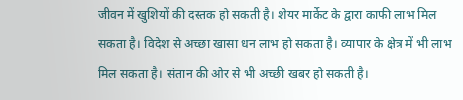जीवन में खुशियों की दस्तक हो सकती है। शेयर मार्केट के द्वारा काफी लाभ मिल सकता है। विदेश से अच्छा खासा धन लाभ हो सकता है। व्यापार के क्षेत्र में भी लाभ मिल सकता है। संतान की ओर से भी अच्छी खबर हो सकती है।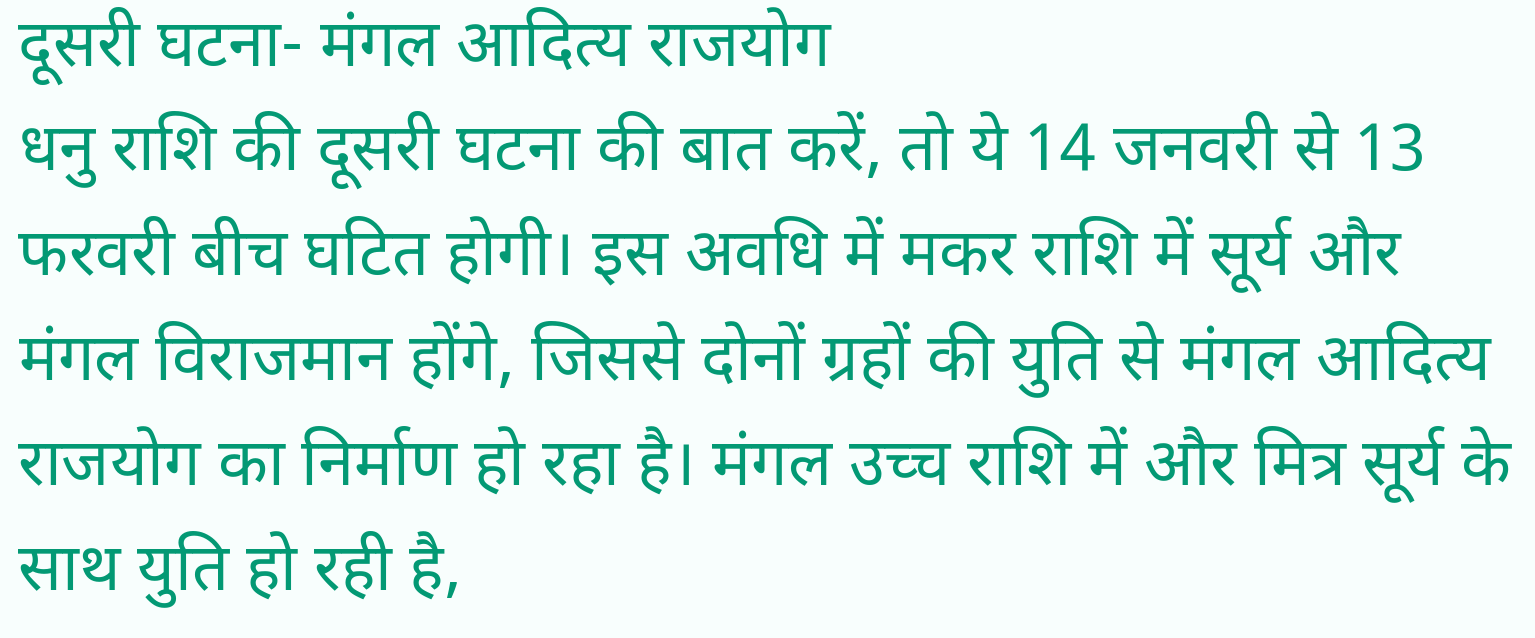दूसरी घटना- मंगल आदित्य राजयोग
धनु राशि की दूसरी घटना की बात करें, तो ये 14 जनवरी से 13 फरवरी बीच घटित होगी। इस अवधि में मकर राशि में सूर्य और मंगल विराजमान होंगे, जिससे दोनों ग्रहों की युति से मंगल आदित्य राजयोग का निर्माण हो रहा है। मंगल उच्च राशि में और मित्र सूर्य के साथ युति हो रही है,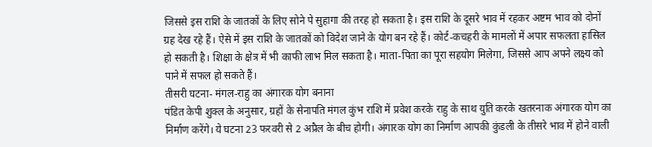जिससे इस राशि के जातकों के लिए सोने पे सुहागा की तरह हो सकता है। इस राशि के दूसरे भाव में रहकर अष्टम भाव को दोनों ग्रह देख रहे हैं। ऐसे में इस राशि के जातकों को विदेश जाने के योग बन रहे हैं। कोर्ट-कचहरी के मामलों में अपार सफलता हासिल हो सकती है। शिक्षा के क्षेत्र में भी काफी लाभ मिल सकता है। माता-पिता का पूरा सहयोग मिलेगा, जिससे आप अपने लक्ष्य को पाने में सफल हो सकते हैं।
तीसरी घटना- मंगल-राहु का अंगारक योग बनाना
पंडित केपी शुक्ल के अनुसार, ग्रहों के सेनापति मंगल कुंभ राशि में प्रवेश करके राहु के साथ युति करके खतरनाक अंगारक योग का निर्माण करेंगे। ये घटना 23 फरवरी से 2 अप्रैल के बीच होगी। अंगारक योग का निर्माण आपकी कुंडली के तीसरे भाव में होने वाली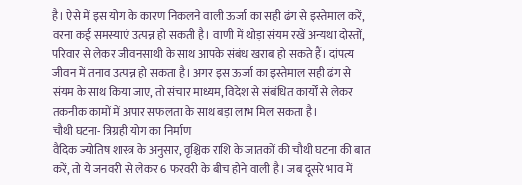है। ऐसे में इस योग के कारण निकलने वाली ऊर्जा का सही ढंग से इस्तेमाल करें, वरना कई समस्याएं उत्पन्न हो सकती है। वाणी में थोड़ा संयम रखें अन्यथा दोस्तों, परिवार से लेकर जीवनसाथी के साथ आपके संबंध खराब हो सकते हैं। दांपत्य जीवन में तनाव उत्पन्न हो सकता है। अगर इस ऊर्जा का इस्तेमाल सही ढंग से संयम के साथ किया जाए, तो संचार माध्यम, विदेश से संबंधित कार्यों से लेकर तकनीक कामों में अपार सफलता के साथ बड़ा लाभ मिल सकता है।
चौथी घटना- त्रिग्रही योग का निर्माण
वैदिक ज्योतिष शास्त्र के अनुसार, वृश्चिक राशि के जातकों की चौथी घटना की बात करें, तो ये जनवरी से लेकर 6 फरवरी के बीच होने वाली है। जब दूसरे भाव में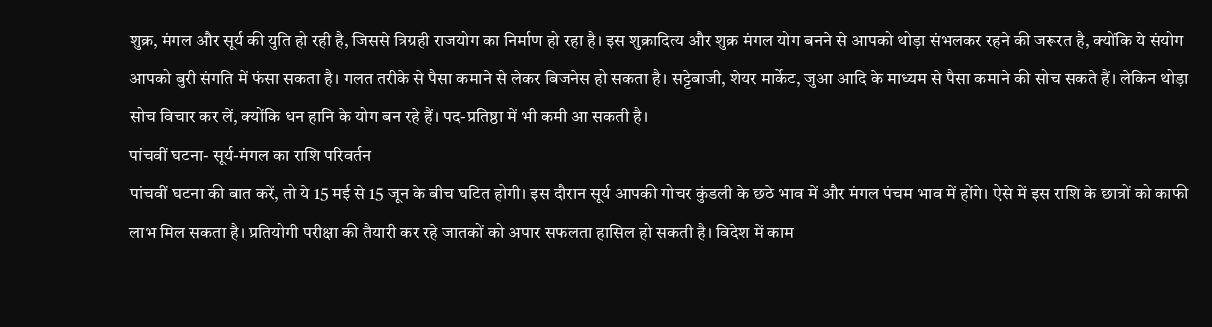शुक्र, मंगल और सूर्य की युति हो रही है, जिससे त्रिग्रही राजयोग का निर्माण हो रहा है। इस शुक्रादित्य और शुक्र मंगल योग बनने से आपको थोड़ा संभलकर रहने की जरूरत है, क्योंकि ये संयोग आपको बुरी संगति में फंसा सकता है। गलत तरीके से पैसा कमाने से लेकर बिजनेस हो सकता है। सट्टेबाजी, शेयर मार्केट, जुआ आदि के माध्यम से पैसा कमाने की सोच सकते हैं। लेकिन थोड़ा सोच विचार कर लें, क्योंकि धन हानि के योग बन रहे हैं। पद-प्रतिष्ठा में भी कमी आ सकती है।
पांचवीं घटना- सूर्य-मंगल का राशि परिवर्तन
पांचवीं घटना की बात करें, तो ये 15 मई से 15 जून के बीच घटित होगी। इस दौरान सूर्य आपकी गोचर कुंडली के छठे भाव में और मंगल पंचम भाव में होंगे। ऐसे में इस राशि के छात्रों को काफी लाभ मिल सकता है। प्रतियोगी परीक्षा की तैयारी कर रहे जातकों को अपार सफलता हासिल हो सकती है। विदेश में काम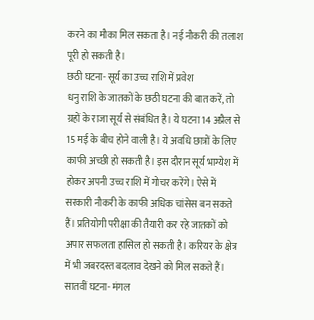करने का मौका मिल सकता है। नई नौकरी की तलाश पूरी हो सकती है।
छठी घटना- सूर्य का उच्च राशि में प्रवेश
धनु राशि के जातकों के छठी घटना की बात करें, तो ग्रहों के राजा सूर्य से संबंधित है। ये घटना 14 अप्रैल से 15 मई के बीच होने वाली है। ये अवधि छात्रों के लिए काफी अच्छी हो सकती है। इस दौरान सूर्य भाग्येश में होकर अपनी उच्च राशि में गोचर करेंगे। ऐसे में सरकारी नौकरी के काफी अधिक चांसेस बन सकते हैं। प्रतियोगी परीक्षा की तैयारी कर रहे जातकों को अपार सफलता हासिल हो सकती है। करियर के क्षेत्र में भी जबरदस्त बदलाव देखने को मिल सकते हैं।
सातवीं घटना- मंगल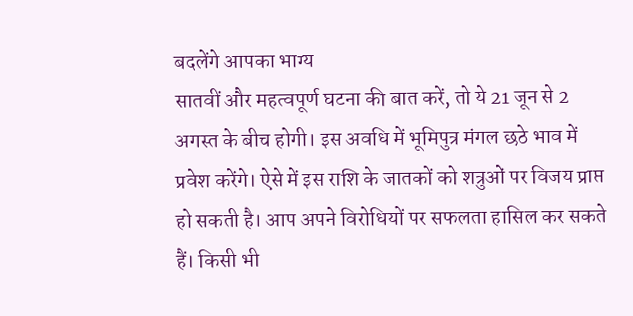बदलेंगे आपका भाग्य
सातवीं और महत्वपूर्ण घटना की बात करें, तो ये 21 जून से 2 अगस्त के बीच होगी। इस अवधि में भूमिपुत्र मंगल छठे भाव में प्रवेश करेंगे। ऐसे में इस राशि के जातकों को शत्रुओं पर विजय प्राप्त हो सकती है। आप अपने विरोधियों पर सफलता हासिल कर सकते हैं। किसी भी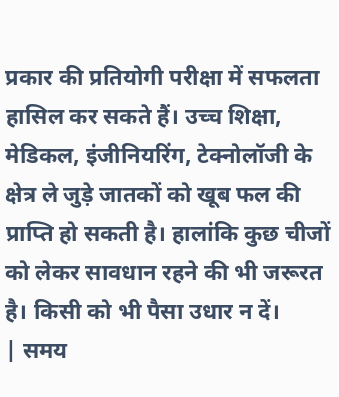प्रकार की प्रतियोगी परीक्षा में सफलता हासिल कर सकते हैं। उच्च शिक्षा, मेडिकल, इंजीनियरिंग, टेक्नोलॉजी के क्षेत्र ले जुड़े जातकों को खूब फल की प्राप्ति हो सकती है। हालांकि कुछ चीजों को लेकर सावधान रहने की भी जरूरत है। किसी को भी पैसा उधार न दें।
| समय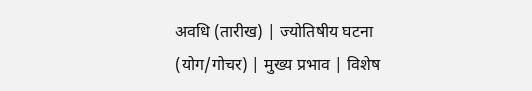अवधि (तारीख) | ज्योतिषीय घटना (योग/गोचर) | मुख्य प्रभाव | विशेष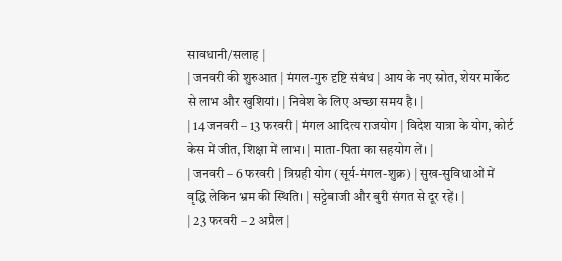सावधानी/सलाह |
| जनवरी की शुरुआत | मंगल-गुरु दृष्टि संबंध | आय के नए स्रोत, शेयर मार्केट से लाभ और खुशियां। | निवेश के लिए अच्छा समय है। |
| 14 जनवरी – 13 फरवरी | मंगल आदित्य राजयोग | विदेश यात्रा के योग, कोर्ट केस में जीत, शिक्षा में लाभ। | माता-पिता का सहयोग लें। |
| जनवरी – 6 फरवरी | त्रिग्रही योग (सूर्य-मंगल-शुक्र) | सुख-सुविधाओं में वृद्धि लेकिन भ्रम की स्थिति। | सट्टेबाजी और बुरी संगत से दूर रहें। |
| 23 फरवरी – 2 अप्रैल |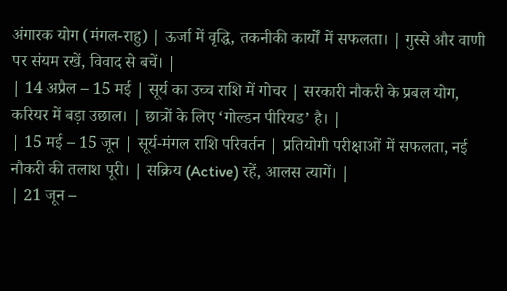अंगारक योग (मंगल-राहु) | ऊर्जा में वृद्धि, तकनीकी कार्यों में सफलता। | गुस्से और वाणी पर संयम रखें, विवाद से बचें। |
| 14 अप्रैल – 15 मई | सूर्य का उच्च राशि में गोचर | सरकारी नौकरी के प्रबल योग, करियर में बड़ा उछाल। | छात्रों के लिए ‘गोल्डन पीरियड’ है। |
| 15 मई – 15 जून | सूर्य-मंगल राशि परिवर्तन | प्रतियोगी परीक्षाओं में सफलता, नई नौकरी की तलाश पूरी। | सक्रिय (Active) रहें, आलस त्यागें। |
| 21 जून –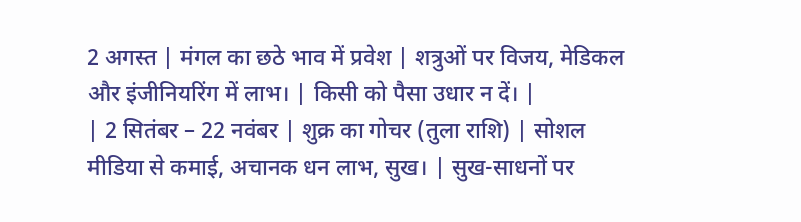2 अगस्त | मंगल का छठे भाव में प्रवेश | शत्रुओं पर विजय, मेडिकल और इंजीनियरिंग में लाभ। | किसी को पैसा उधार न दें। |
| 2 सितंबर – 22 नवंबर | शुक्र का गोचर (तुला राशि) | सोशल मीडिया से कमाई, अचानक धन लाभ, सुख। | सुख-साधनों पर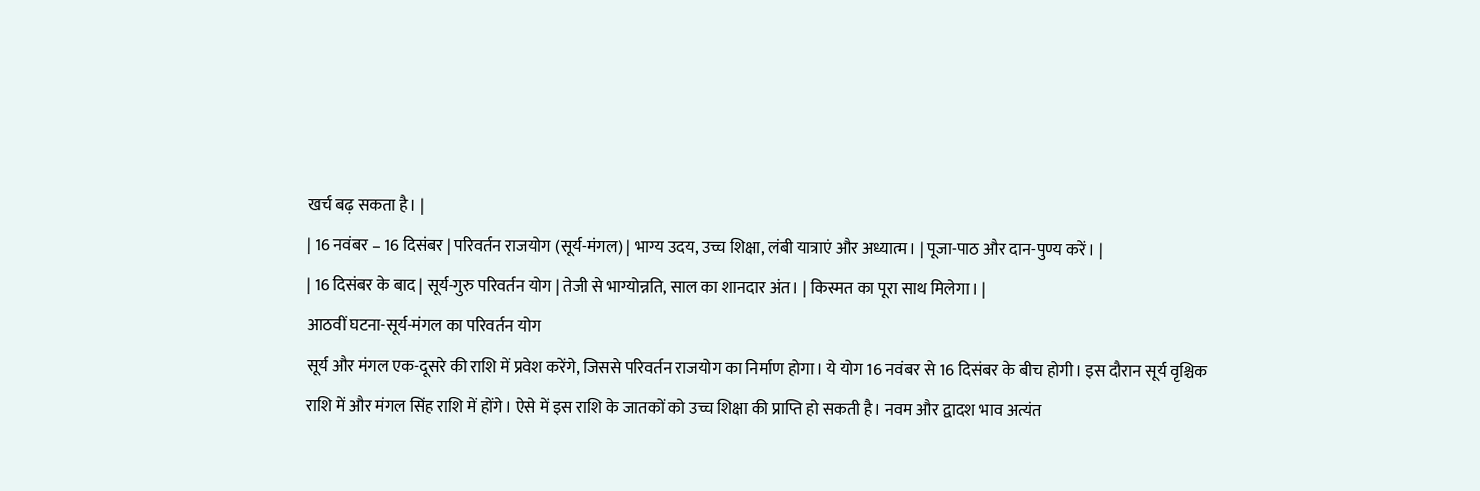खर्च बढ़ सकता है। |
| 16 नवंबर – 16 दिसंबर | परिवर्तन राजयोग (सूर्य-मंगल) | भाग्य उदय, उच्च शिक्षा, लंबी यात्राएं और अध्यात्म। | पूजा-पाठ और दान-पुण्य करें। |
| 16 दिसंबर के बाद | सूर्य-गुरु परिवर्तन योग | तेजी से भाग्योन्नति, साल का शानदार अंत। | किस्मत का पूरा साथ मिलेगा। |
आठवीं घटना-सूर्य-मंगल का परिवर्तन योग
सूर्य और मंगल एक-दूसरे की राशि में प्रवेश करेंगे, जिससे परिवर्तन राजयोग का निर्माण होगा। ये योग 16 नवंबर से 16 दिसंबर के बीच होगी। इस दौरान सूर्य वृश्चिक राशि में और मंगल सिंह राशि में होंगे। ऐसे में इस राशि के जातकों को उच्च शिक्षा की प्राप्ति हो सकती है। नवम और द्वादश भाव अत्यंत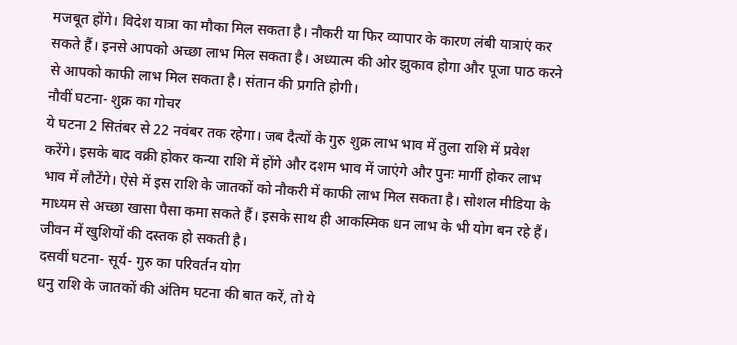मजबूत होंगे। विदेश यात्रा का मौका मिल सकता है। नौकरी या फिर व्यापार के कारण लंबी यात्राएं कर सकते हैं। इनसे आपको अच्छा लाभ मिल सकता है। अध्यात्म की ओर झुकाव होगा और पूजा पाठ करने से आपको काफी लाभ मिल सकता है। संतान की प्रगति होगी।
नौवीं घटना- शुक्र का गोचर
ये घटना 2 सितंबर से 22 नवंबर तक रहेगा। जब दैत्यों के गुरु शुक्र लाभ भाव में तुला राशि में प्रवेश करेंगे। इसके बाद वक्री होकर कन्या राशि में होंगे और दशम भाव में जाएंगे और पुनः मार्गी होकर लाभ भाव में लौटेंगे। ऐसे में इस राशि के जातकों को नौकरी में काफी लाभ मिल सकता है। सोशल मीडिया के माध्यम से अच्छा खासा पैसा कमा सकते हैं। इसके साथ ही आकस्मिक धन लाभ के भी योग बन रहे हैं। जीवन में खुशियों की दस्तक हो सकती है।
दसवीं घटना- सूर्य- गुरु का परिवर्तन योग
धनु राशि के जातकों की अंतिम घटना की बात करें, तो ये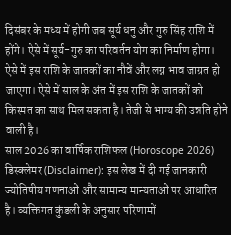दिसंबर के मध्य में होगी जब सूर्य धनु और गुरु सिंह राशि में होंगे। ऐसे में सूर्य-गुरु का परिवर्तन योग का निर्माण होगा। ऐसे में इस राशि के जातकों का नौवें और लग्न भाव जाग्रत हो जाएगा। ऐसे में साल के अंत में इस राशि के जातकों को किस्मत का साथ मिल सकता है। तेजी से भाग्य की उन्नति होने वाली है।
साल 2026 का वार्षिक राशिफल (Horoscope 2026)
डिस्क्लेमर (Disclaimer): इस लेख में दी गई जानकारी ज्योतिषीय गणनाओं और सामान्य मान्यताओं पर आधारित है। व्यक्तिगत कुंडली के अनुसार परिणामों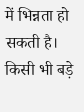में भिन्नता हो सकती है। किसी भी बड़े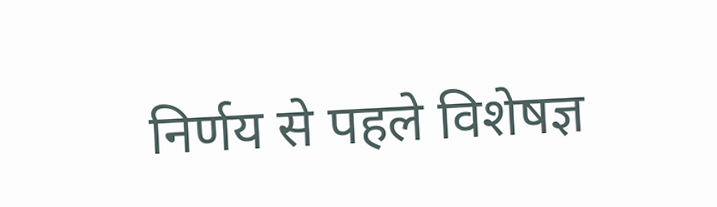निर्णय से पहले विशेषज्ञ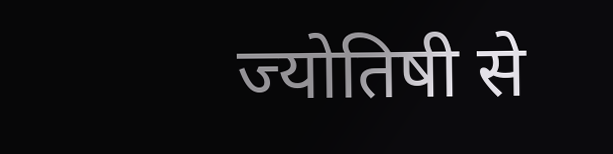ज्योतिषी से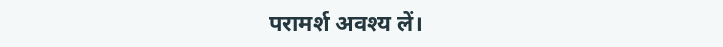परामर्श अवश्य लें।